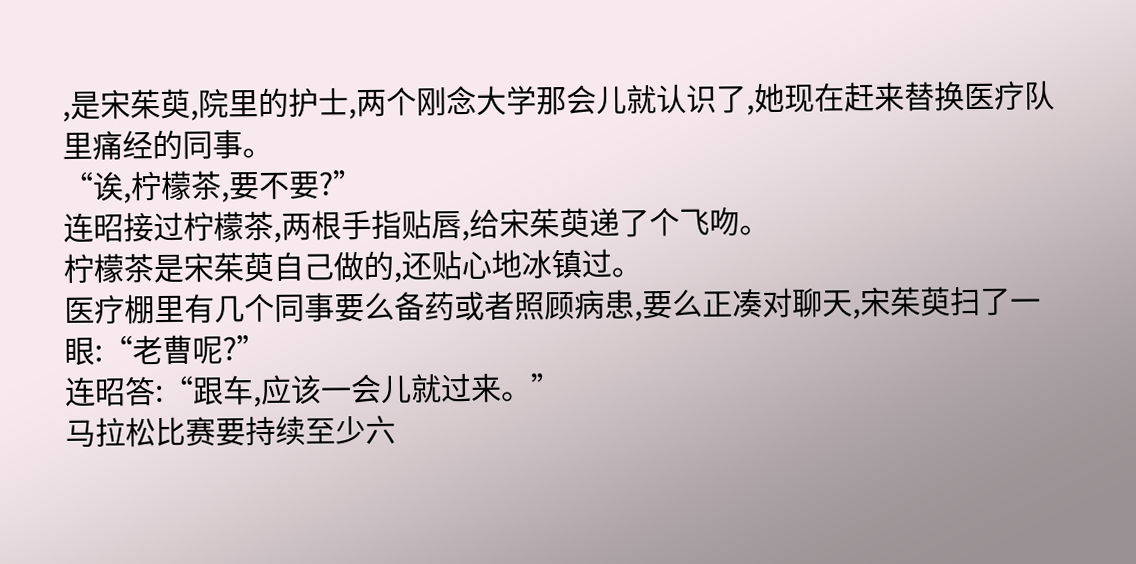,是宋茱萸,院里的护士,两个刚念大学那会儿就认识了,她现在赶来替换医疗队里痛经的同事。
“诶,柠檬茶,要不要?”
连昭接过柠檬茶,两根手指贴唇,给宋茱萸递了个飞吻。
柠檬茶是宋茱萸自己做的,还贴心地冰镇过。
医疗棚里有几个同事要么备药或者照顾病患,要么正凑对聊天,宋茱萸扫了一眼:“老曹呢?”
连昭答:“跟车,应该一会儿就过来。”
马拉松比赛要持续至少六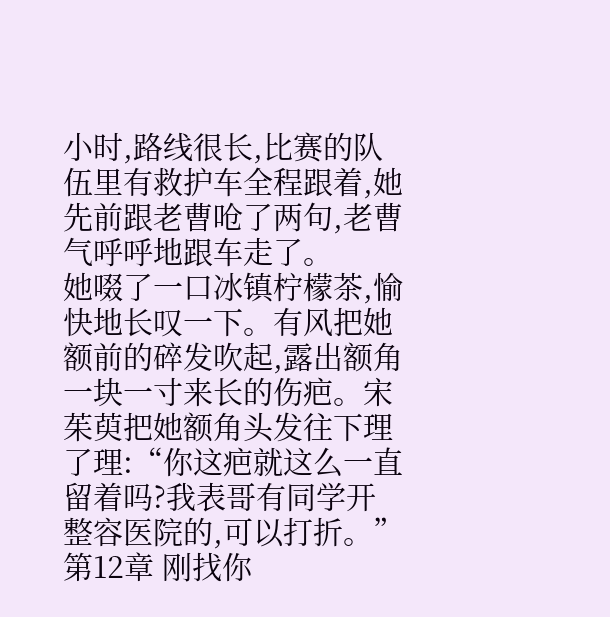小时,路线很长,比赛的队伍里有救护车全程跟着,她先前跟老曹呛了两句,老曹气呼呼地跟车走了。
她啜了一口冰镇柠檬茶,愉快地长叹一下。有风把她额前的碎发吹起,露出额角一块一寸来长的伤疤。宋茱萸把她额角头发往下理了理:“你这疤就这么一直留着吗?我表哥有同学开整容医院的,可以打折。”
第12章 刚找你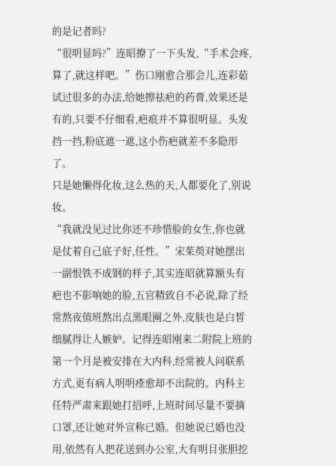的是记者吗?
“很明显吗?”连昭撩了一下头发,“手术会疼,算了,就这样吧。”伤口刚愈合那会儿,连彩茹试过很多的办法,给她擦祛疤的药膏,效果还是有的,只要不仔细看,疤痕并不算很明显。头发挡一挡,粉底遮一遮,这小伤疤就差不多隐形了。
只是她懒得化妆,这么热的天,人都要化了,别说妆。
“我就没见过比你还不珍惜脸的女生,你也就是仗着自己底子好,任性。”宋茱萸对她摆出一副恨铁不成钢的样子,其实连昭就算额头有疤也不影响她的脸,五官精致自不必说,除了经常熬夜值班熬出点黑眼圈之外,皮肤也是白皙细腻得让人嫉妒。记得连昭刚来二附院上班的第一个月是被安排在大内科,经常被人问联系方式,更有病人明明痊愈却不出院的。内科主任特严肃来跟她打招呼,上班时间尽量不要摘口罩,还让她对外宣称已婚。但她说已婚也没用,依然有人把花送到办公室,大有明目张胆挖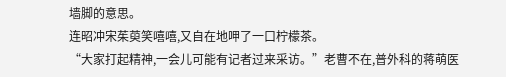墙脚的意思。
连昭冲宋茱萸笑嘻嘻,又自在地呷了一口柠檬茶。
“大家打起精神,一会儿可能有记者过来采访。”老曹不在,普外科的蒋萌医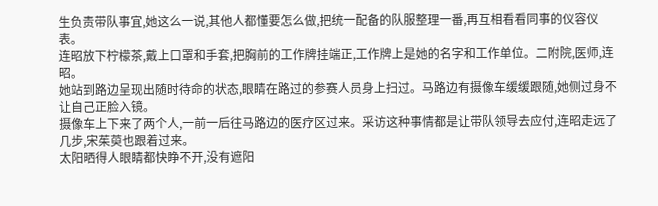生负责带队事宜,她这么一说,其他人都懂要怎么做,把统一配备的队服整理一番,再互相看看同事的仪容仪表。
连昭放下柠檬茶,戴上口罩和手套,把胸前的工作牌挂端正,工作牌上是她的名字和工作单位。二附院,医师,连昭。
她站到路边呈现出随时待命的状态,眼睛在路过的参赛人员身上扫过。马路边有摄像车缓缓跟随,她侧过身不让自己正脸入镜。
摄像车上下来了两个人,一前一后往马路边的医疗区过来。采访这种事情都是让带队领导去应付,连昭走远了几步,宋茱萸也跟着过来。
太阳晒得人眼睛都快睁不开,没有遮阳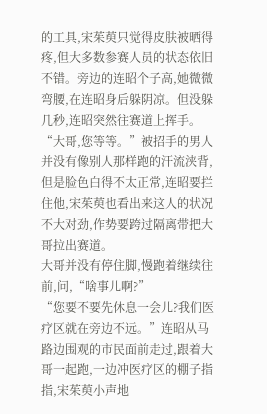的工具,宋茱萸只觉得皮肤被晒得疼,但大多数参赛人员的状态依旧不错。旁边的连昭个子高,她微微弯腰,在连昭身后躲阴凉。但没躲几秒,连昭突然往赛道上挥手。
“大哥,您等等。”被招手的男人并没有像别人那样跑的汗流浃背,但是脸色白得不太正常,连昭要拦住他,宋茱萸也看出来这人的状况不大对劲,作势要跨过隔离带把大哥拉出赛道。
大哥并没有停住脚,慢跑着继续往前,问,“啥事儿啊?”
“您要不要先休息一会儿?我们医疗区就在旁边不远。”连昭从马路边围观的市民面前走过,跟着大哥一起跑,一边冲医疗区的棚子指指,宋茱萸小声地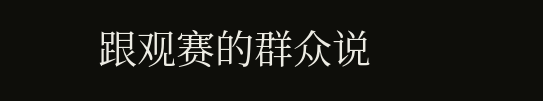跟观赛的群众说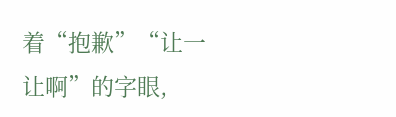着“抱歉”“让一让啊”的字眼,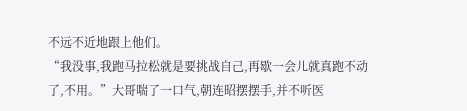不远不近地跟上他们。
“我没事,我跑马拉松就是要挑战自己,再歇一会儿就真跑不动了,不用。”大哥喘了一口气,朝连昭摆摆手,并不听医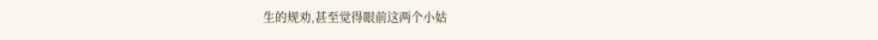生的规劝,甚至觉得眼前这两个小姑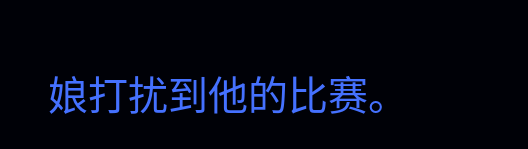娘打扰到他的比赛。